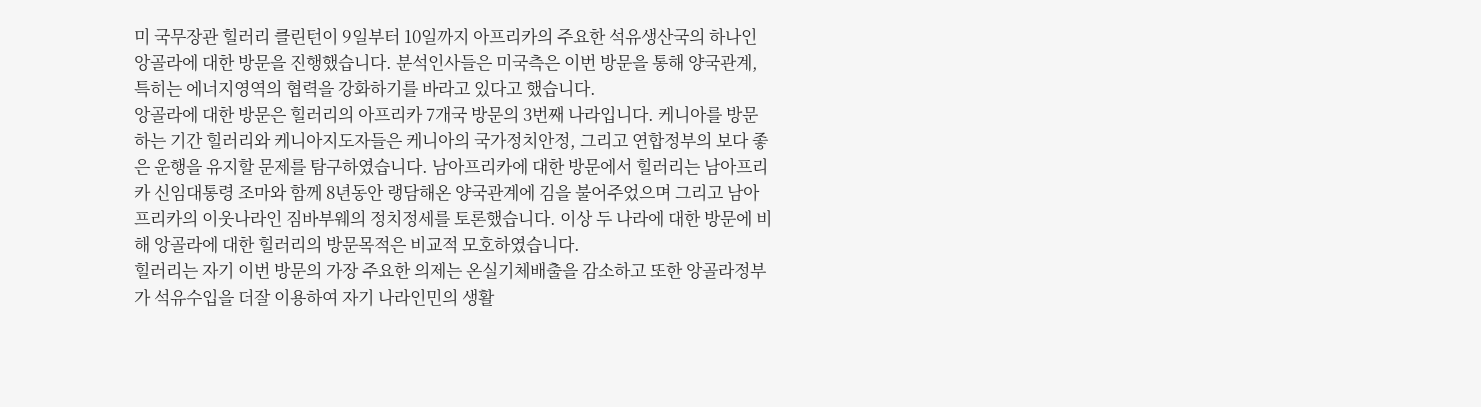미 국무장관 힐러리 클린턴이 9일부터 10일까지 아프리카의 주요한 석유생산국의 하나인 앙골라에 대한 방문을 진행했습니다. 분석인사들은 미국측은 이번 방문을 통해 양국관계, 특히는 에너지영역의 협력을 강화하기를 바라고 있다고 했습니다.
앙골라에 대한 방문은 힐러리의 아프리카 7개국 방문의 3번째 나라입니다. 케니아를 방문하는 기간 힐러리와 케니아지도자들은 케니아의 국가정치안정, 그리고 연합정부의 보다 좋은 운행을 유지할 문제를 탐구하였습니다. 남아프리카에 대한 방문에서 힐러리는 남아프리카 신임대통령 조마와 함께 8년동안 랭담해온 양국관계에 김을 불어주었으며 그리고 남아프리카의 이웃나라인 짐바부웨의 정치정세를 토론했습니다. 이상 두 나라에 대한 방문에 비해 앙골라에 대한 힐러리의 방문목적은 비교적 모호하였습니다.
힐러리는 자기 이번 방문의 가장 주요한 의제는 온실기체배출을 감소하고 또한 앙골라정부가 석유수입을 더잘 이용하여 자기 나라인민의 생활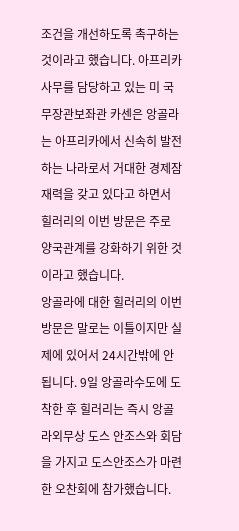조건을 개선하도록 촉구하는 것이라고 했습니다. 아프리카사무를 담당하고 있는 미 국무장관보좌관 카센은 앙골라는 아프리카에서 신속히 발전하는 나라로서 거대한 경제잠재력을 갖고 있다고 하면서 힐러리의 이번 방문은 주로 양국관계를 강화하기 위한 것이라고 했습니다.
앙골라에 대한 힐러리의 이번방문은 말로는 이틀이지만 실제에 있어서 24시간밖에 안됩니다. 9일 앙골라수도에 도착한 후 힐러리는 즉시 앙골라외무상 도스 안조스와 회담을 가지고 도스안조스가 마련한 오찬회에 참가했습니다.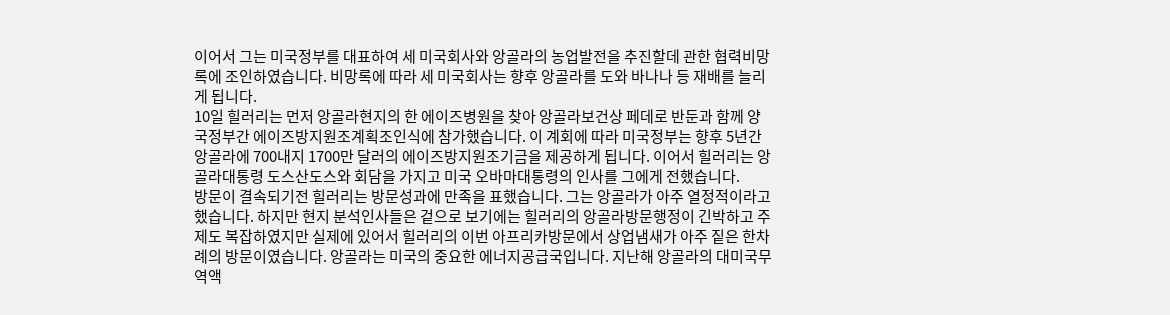이어서 그는 미국정부를 대표하여 세 미국회사와 앙골라의 농업발전을 추진할데 관한 협력비망록에 조인하였습니다. 비망록에 따라 세 미국회사는 향후 앙골라를 도와 바나나 등 재배를 늘리게 됩니다.
10일 힐러리는 먼저 앙골라현지의 한 에이즈병원을 찾아 앙골라보건상 페데로 반둔과 함께 양국정부간 에이즈방지원조계획조인식에 참가했습니다. 이 계회에 따라 미국정부는 향후 5년간 앙골라에 700내지 1700만 달러의 에이즈방지원조기금을 제공하게 됩니다. 이어서 힐러리는 앙골라대통령 도스산도스와 회담을 가지고 미국 오바마대통령의 인사를 그에게 전했습니다.
방문이 결속되기전 힐러리는 방문성과에 만족을 표했습니다. 그는 앙골라가 아주 열정적이라고 했습니다. 하지만 현지 분석인사들은 겉으로 보기에는 힐러리의 앙골라방문행정이 긴박하고 주제도 복잡하였지만 실제에 있어서 힐러리의 이번 아프리카방문에서 상업냄새가 아주 짙은 한차례의 방문이였습니다. 앙골라는 미국의 중요한 에너지공급국입니다. 지난해 앙골라의 대미국무역액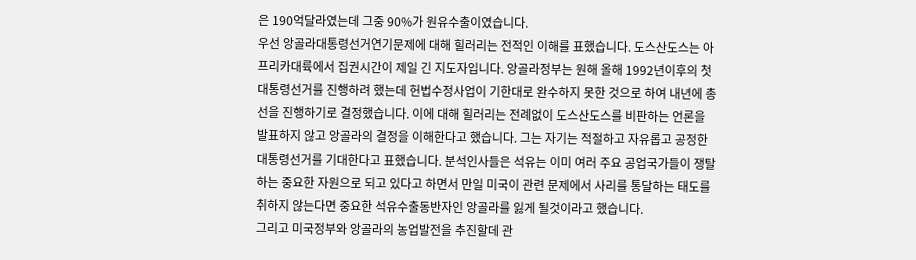은 190억달라였는데 그중 90%가 원유수출이였습니다.
우선 앙골라대통령선거연기문제에 대해 힐러리는 전적인 이해를 표했습니다. 도스산도스는 아프리카대륙에서 집권시간이 제일 긴 지도자입니다. 앙골라정부는 원해 올해 1992년이후의 첫 대통령선거를 진행하려 했는데 헌법수정사업이 기한대로 완수하지 못한 것으로 하여 내년에 총선을 진행하기로 결정했습니다. 이에 대해 힐러리는 전례없이 도스산도스를 비판하는 언론을 발표하지 않고 앙골라의 결정을 이해한다고 했습니다. 그는 자기는 적절하고 자유롭고 공정한 대통령선거를 기대한다고 표했습니다. 분석인사들은 석유는 이미 여러 주요 공업국가들이 쟁탈하는 중요한 자원으로 되고 있다고 하면서 만일 미국이 관련 문제에서 사리를 통달하는 태도를 취하지 않는다면 중요한 석유수출동반자인 앙골라를 잃게 될것이라고 했습니다.
그리고 미국정부와 앙골라의 농업발전을 추진할데 관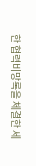한 협력비망록을 체결한 세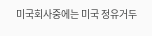미국회사중에는 미국 정유거두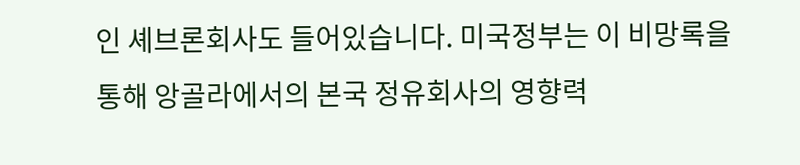인 셰브론회사도 들어있습니다. 미국정부는 이 비망록을 통해 앙골라에서의 본국 정유회사의 영향력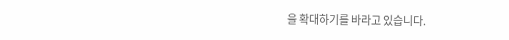을 확대하기를 바라고 있습니다.